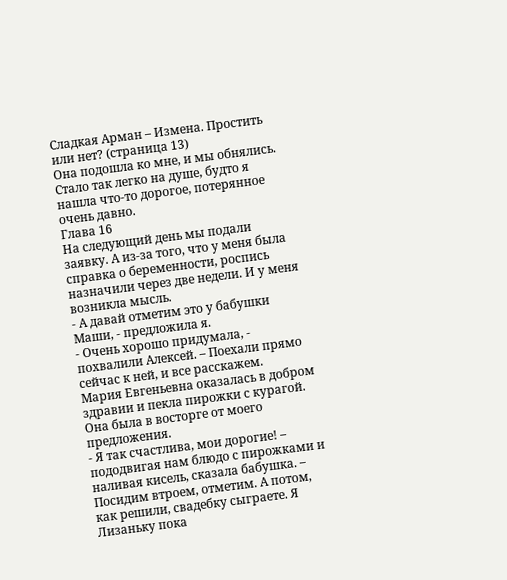Сладкая Арман – Измена. Простить или нет? (страница 13)
Она подошла ко мне, и мы обнялись. Стало так легко на душе, будто я нашла что-то дорогое, потерянное очень давно.
Глава 16
На следующий день мы подали заявку. А из-за того, что у меня была справка о беременности, роспись назначили через две недели. И у меня возникла мысль.
- А давай отметим это у бабушки Маши, - предложила я.
- Очень хорошо придумала, - похвалили Алексей. – Поехали прямо сейчас к ней, и все расскажем.
Мария Евгеньевна оказалась в добром здравии и пекла пирожки с курагой. Она была в восторге от моего предложения.
- Я так счастлива, мои дорогие! – пододвигая нам блюдо с пирожками и наливая кисель, сказала бабушка. – Посидим втроем, отметим. А потом, как решили, свадебку сыграете. Я Лизаньку пока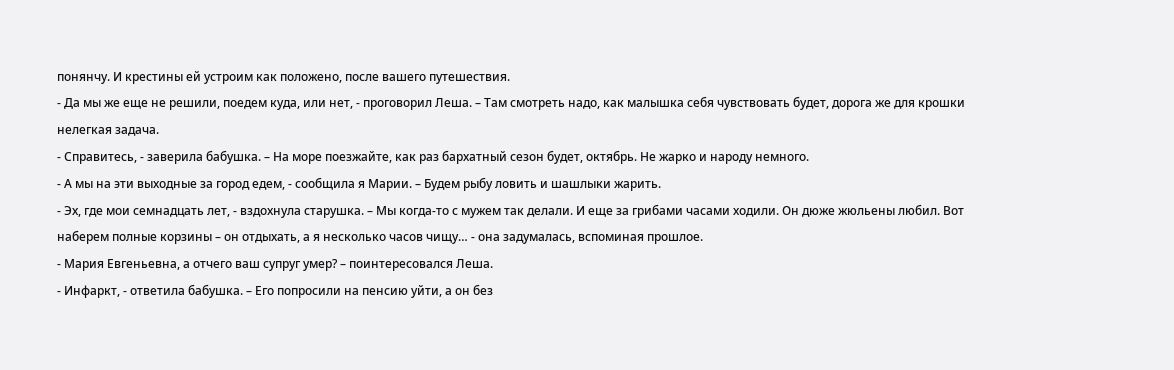понянчу. И крестины ей устроим как положено, после вашего путешествия.
- Да мы же еще не решили, поедем куда, или нет, - проговорил Леша. – Там смотреть надо, как малышка себя чувствовать будет, дорога же для крошки нелегкая задача.
- Справитесь, - заверила бабушка. – На море поезжайте, как раз бархатный сезон будет, октябрь. Не жарко и народу немного.
- А мы на эти выходные за город едем, - сообщила я Марии. – Будем рыбу ловить и шашлыки жарить.
- Эх, где мои семнадцать лет, - вздохнула старушка. – Мы когда-то с мужем так делали. И еще за грибами часами ходили. Он дюже жюльены любил. Вот наберем полные корзины – он отдыхать, а я несколько часов чищу… - она задумалась, вспоминая прошлое.
- Мария Евгеньевна, а отчего ваш супруг умер? – поинтересовался Леша.
- Инфаркт, - ответила бабушка. – Его попросили на пенсию уйти, а он без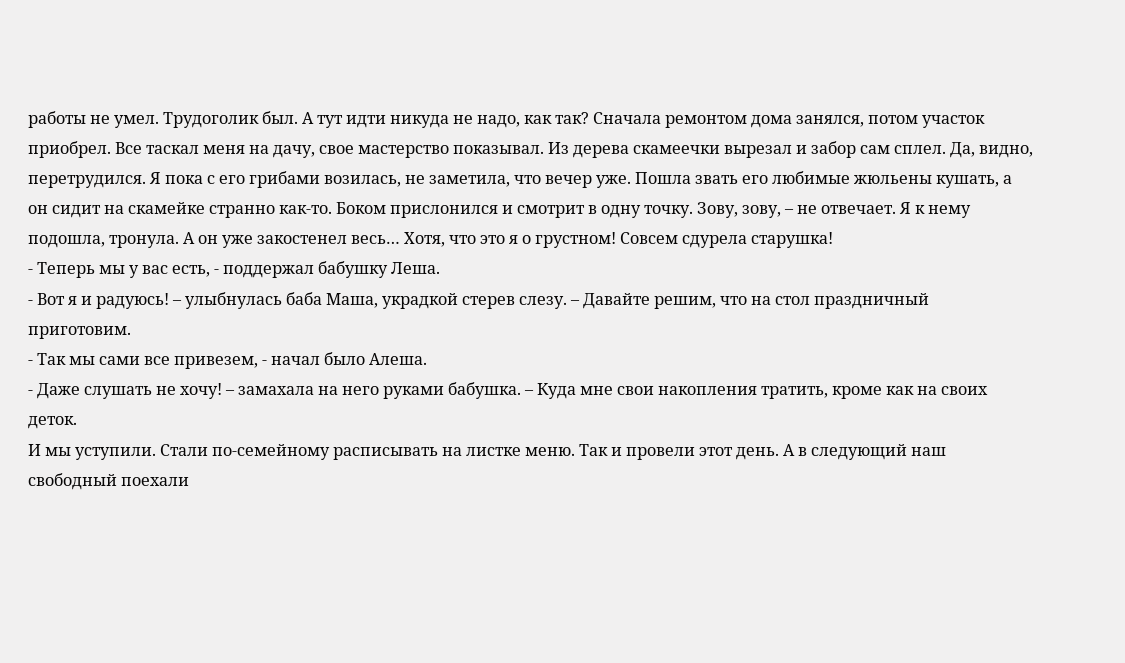работы не умел. Трудоголик был. А тут идти никуда не надо, как так? Сначала ремонтом дома занялся, потом участок приобрел. Все таскал меня на дачу, свое мастерство показывал. Из дерева скамеечки вырезал и забор сам сплел. Да, видно, перетрудился. Я пока с его грибами возилась, не заметила, что вечер уже. Пошла звать его любимые жюльены кушать, а он сидит на скамейке странно как-то. Боком прислонился и смотрит в одну точку. Зову, зову, – не отвечает. Я к нему подошла, тронула. А он уже закостенел весь… Хотя, что это я о грустном! Совсем сдурела старушка!
- Теперь мы у вас есть, - поддержал бабушку Леша.
- Вот я и радуюсь! – улыбнулась баба Маша, украдкой стерев слезу. – Давайте решим, что на стол праздничный приготовим.
- Так мы сами все привезем, - начал было Алеша.
- Даже слушать не хочу! – замахала на него руками бабушка. – Куда мне свои накопления тратить, кроме как на своих деток.
И мы уступили. Стали по-семейному расписывать на листке меню. Так и провели этот день. А в следующий наш свободный поехали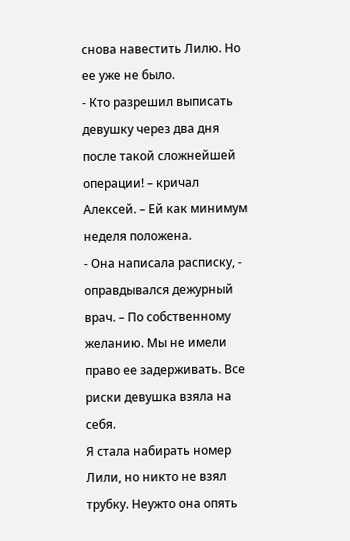снова навестить Лилю. Но ее уже не было.
- Кто разрешил выписать девушку через два дня после такой сложнейшей операции! – кричал Алексей. – Ей как минимум неделя положена.
- Она написала расписку, - оправдывался дежурный врач. – По собственному желанию. Мы не имели право ее задерживать. Все риски девушка взяла на себя.
Я стала набирать номер Лили, но никто не взял трубку. Неужто она опять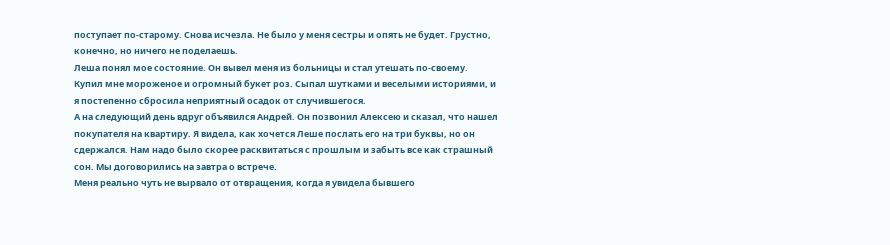поступает по-старому. Снова исчезла. Не было у меня сестры и опять не будет. Грустно, конечно, но ничего не поделаешь.
Леша понял мое состояние. Он вывел меня из больницы и стал утешать по-своему. Купил мне мороженое и огромный букет роз. Сыпал шутками и веселыми историями, и я постепенно сбросила неприятный осадок от случившегося.
А на следующий день вдруг объявился Андрей. Он позвонил Алексею и сказал, что нашел покупателя на квартиру. Я видела, как хочется Леше послать его на три буквы, но он сдержался. Нам надо было скорее расквитаться с прошлым и забыть все как страшный сон. Мы договорились на завтра о встрече.
Меня реально чуть не вырвало от отвращения, когда я увидела бывшего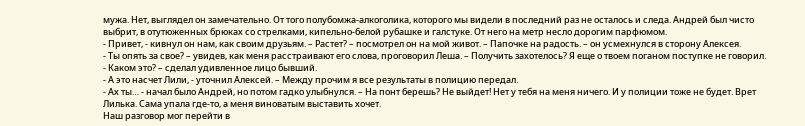мужа. Нет, выглядел он замечательно. От того полубомжа-алкоголика, которого мы видели в последний раз не осталось и следа. Андрей был чисто выбрит, в отутюженных брюках со стрелками, кипельно-белой рубашке и галстуке. От него на метр несло дорогим парфюмом.
- Привет, - кивнул он нам, как своим друзьям. – Растет? – посмотрел он на мой живот. – Папочке на радость. – он усмехнулся в сторону Алексея.
- Ты опять за свое? – увидев, как меня расстраивают его слова, проговорил Леша. – Получить захотелось? Я еще о твоем поганом поступке не говорил.
- Каком это? – сделал удивленное лицо бывший.
- А это насчет Лили, - уточнил Алексей. – Между прочим я все результаты в полицию передал.
- Ах ты… - начал было Андрей, но потом гадко улыбнулся. – На понт берешь? Не выйдет! Нет у тебя на меня ничего. И у полиции тоже не будет. Врет Лилька. Сама упала где-то, а меня виноватым выставить хочет.
Наш разговор мог перейти в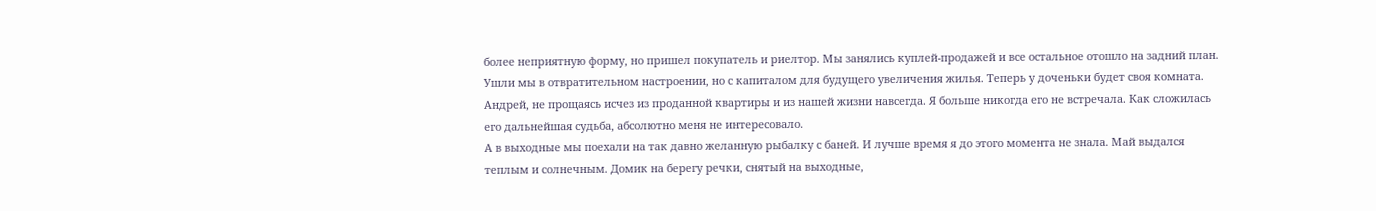более неприятную форму, но пришел покупатель и риелтор. Мы занялись куплей-продажей и все остальное отошло на задний план. Ушли мы в отвратительном настроении, но с капиталом для будущего увеличения жилья. Теперь у доченьки будет своя комната.
Андрей, не прощаясь исчез из проданной квартиры и из нашей жизни навсегда. Я больше никогда его не встречала. Как сложилась его дальнейшая судьба, абсолютно меня не интересовало.
А в выходные мы поехали на так давно желанную рыбалку с баней. И лучше время я до этого момента не знала. Май выдался теплым и солнечным. Домик на берегу речки, снятый на выходные,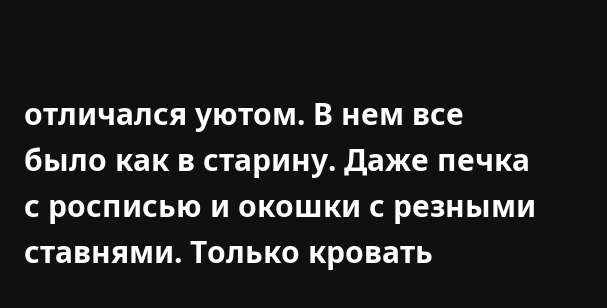отличался уютом. В нем все было как в старину. Даже печка с росписью и окошки с резными ставнями. Только кровать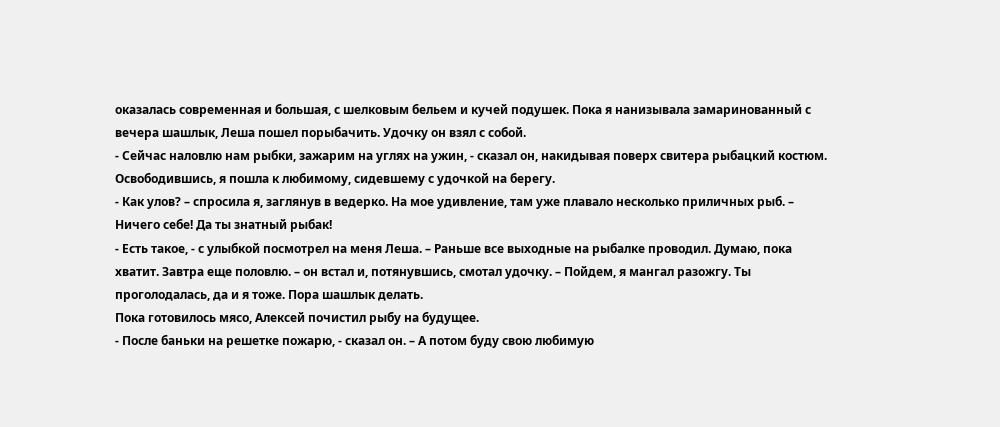оказалась современная и большая, с шелковым бельем и кучей подушек. Пока я нанизывала замаринованный с вечера шашлык, Леша пошел порыбачить. Удочку он взял с собой.
- Сейчас наловлю нам рыбки, зажарим на углях на ужин, - сказал он, накидывая поверх свитера рыбацкий костюм.
Освободившись, я пошла к любимому, сидевшему с удочкой на берегу.
- Как улов? – спросила я, заглянув в ведерко. На мое удивление, там уже плавало несколько приличных рыб. – Ничего себе! Да ты знатный рыбак!
- Есть такое, - с улыбкой посмотрел на меня Леша. – Раньше все выходные на рыбалке проводил. Думаю, пока хватит. Завтра еще половлю. – он встал и, потянувшись, смотал удочку. – Пойдем, я мангал разожгу. Ты проголодалась, да и я тоже. Пора шашлык делать.
Пока готовилось мясо, Алексей почистил рыбу на будущее.
- После баньки на решетке пожарю, - сказал он. – А потом буду свою любимую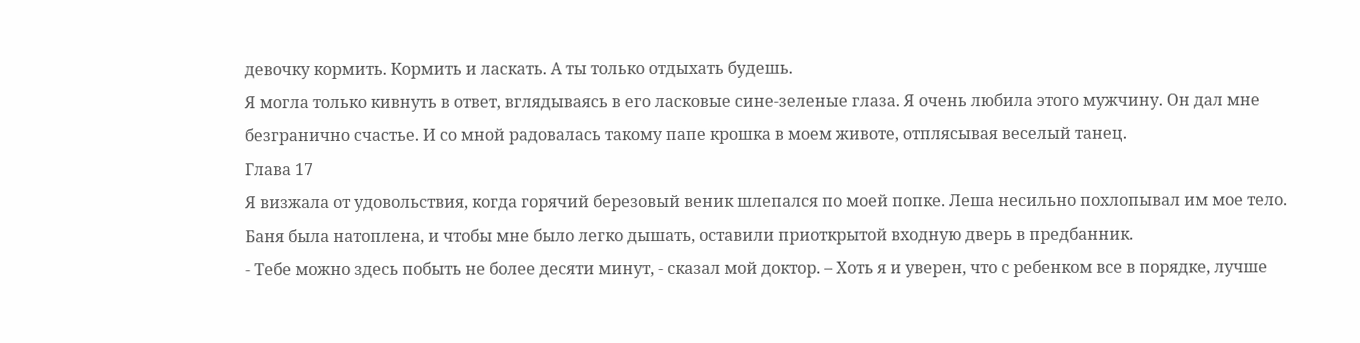девочку кормить. Кормить и ласкать. А ты только отдыхать будешь.
Я могла только кивнуть в ответ, вглядываясь в его ласковые сине-зеленые глаза. Я очень любила этого мужчину. Он дал мне безгранично счастье. И со мной радовалась такому папе крошка в моем животе, отплясывая веселый танец.
Глава 17
Я визжала от удовольствия, когда горячий березовый веник шлепался по моей попке. Леша несильно похлопывал им мое тело. Баня была натоплена, и чтобы мне было легко дышать, оставили приоткрытой входную дверь в предбанник.
- Тебе можно здесь побыть не более десяти минут, - сказал мой доктор. – Хоть я и уверен, что с ребенком все в порядке, лучше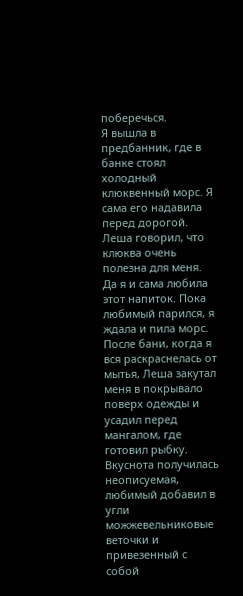поберечься.
Я вышла в предбанник, где в банке стоял холодный клюквенный морс. Я сама его надавила перед дорогой. Леша говорил, что клюква очень полезна для меня. Да я и сама любила этот напиток. Пока любимый парился, я ждала и пила морс.
После бани, когда я вся раскраснелась от мытья, Леша закутал меня в покрывало поверх одежды и усадил перед мангалом, где готовил рыбку. Вкуснота получилась неописуемая, любимый добавил в угли можжевельниковые веточки и привезенный с собой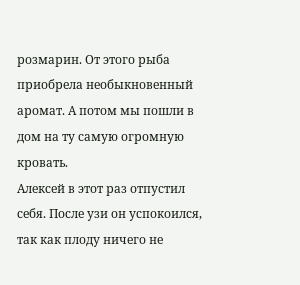розмарин. От этого рыба приобрела необыкновенный аромат. А потом мы пошли в дом на ту самую огромную кровать.
Алексей в этот раз отпустил себя. После узи он успокоился, так как плоду ничего не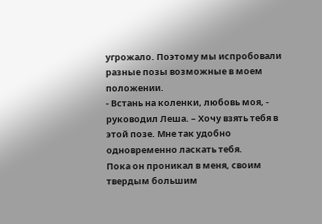угрожало. Поэтому мы испробовали разные позы возможные в моем положении.
- Встань на коленки, любовь моя, - руководил Леша. – Хочу взять тебя в этой позе. Мне так удобно одновременно ласкать тебя.
Пока он проникал в меня, своим твердым большим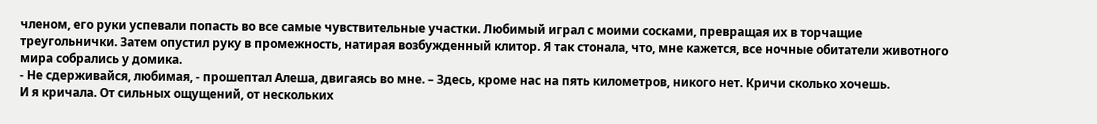членом, его руки успевали попасть во все самые чувствительные участки. Любимый играл с моими сосками, превращая их в торчащие треугольнички. Затем опустил руку в промежность, натирая возбужденный клитор. Я так стонала, что, мне кажется, все ночные обитатели животного мира собрались у домика.
- Не сдерживайся, любимая, - прошептал Алеша, двигаясь во мне. – Здесь, кроме нас на пять километров, никого нет. Кричи сколько хочешь.
И я кричала. От сильных ощущений, от нескольких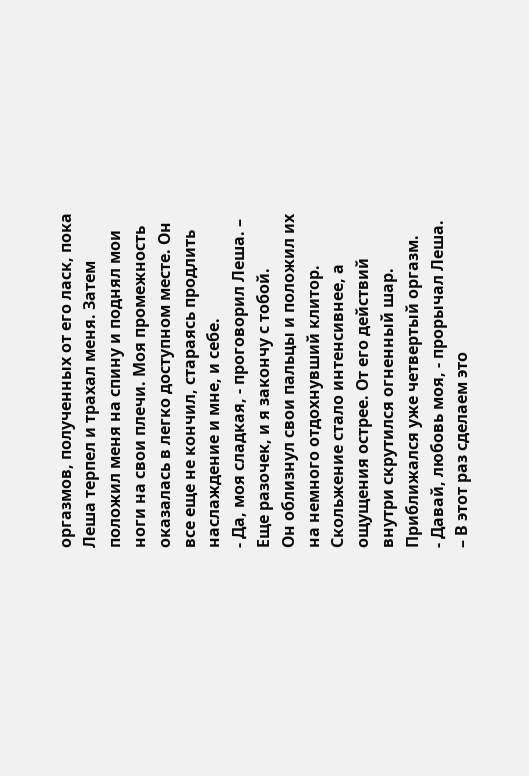оргазмов, полученных от его ласк, пока Леша терпел и трахал меня. Затем положил меня на спину и поднял мои ноги на свои плечи. Моя промежность оказалась в легко доступном месте. Он все еще не кончил, стараясь продлить наслаждение и мне, и себе.
- Да, моя сладкая, - проговорил Леша. – Еще разочек, и я закончу с тобой.
Он облизнул свои пальцы и положил их на немного отдохнувший клитор. Скольжение стало интенсивнее, а ощущения острее. От его действий внутри скрутился огненный шар. Приближался уже четвертый оргазм.
- Давай, любовь моя, - прорычал Леша. – В этот раз сделаем это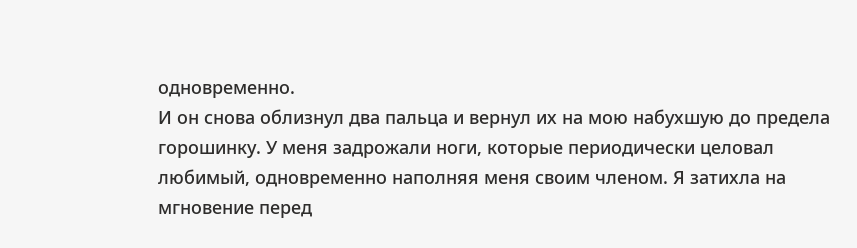одновременно.
И он снова облизнул два пальца и вернул их на мою набухшую до предела горошинку. У меня задрожали ноги, которые периодически целовал любимый, одновременно наполняя меня своим членом. Я затихла на мгновение перед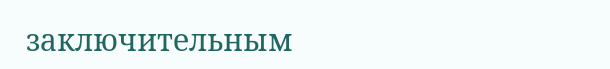заключительным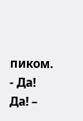пиком.
- Да! Да! –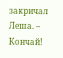закричал Леша. – Кончай!